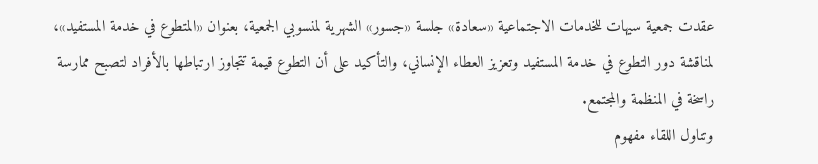عقدت جمعية سيهات للخدمات الاجتماعية «سعادة» جلسة «جسور» الشهرية لمنسوبي الجمعية، بعنوان «المتطوع في خدمة المستفيد»، لمناقشة دور التطوع في خدمة المستفيد وتعزيز العطاء الإنساني، والتأكيد على أن التطوع قيمة تتجاوز ارتباطها بالأفراد لتصبح ممارسة راسخة في المنظمة والمجتمع.
وتناول اللقاء مفهوم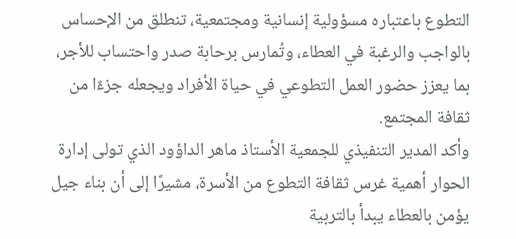التطوع باعتباره مسؤولية إنسانية ومجتمعية، تنطلق من الإحساس بالواجب والرغبة في العطاء، وتُمارس برحابة صدر واحتساب للأجر، بما يعزز حضور العمل التطوعي في حياة الأفراد ويجعله جزءًا من ثقافة المجتمع.
وأكد المدير التنفيذي للجمعية الأستاذ ماهر الداؤود الذي تولى إدارة الحوار أهمية غرس ثقافة التطوع من الأسرة، مشيرًا إلى أن بناء جيل يؤمن بالعطاء يبدأ بالتربية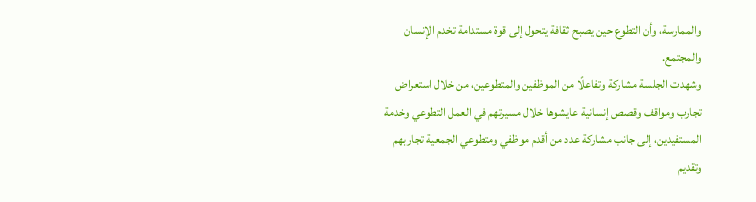والممارسة، وأن التطوع حين يصبح ثقافة يتحول إلى قوة مستدامة تخدم الإنسان والمجتمع.
وشهدت الجلسة مشاركة وتفاعلًا من الموظفين والمتطوعين، من خلال استعراض تجارب ومواقف وقصص إنسانية عايشوها خلال مسيرتهم في العمل التطوعي وخدمة المستفيدين، إلى جانب مشاركة عدد من أقدم موظفي ومتطوعي الجمعية تجاربهم وتقديم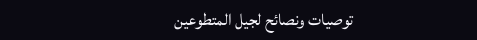توصيات ونصائح لجيل المتطوعين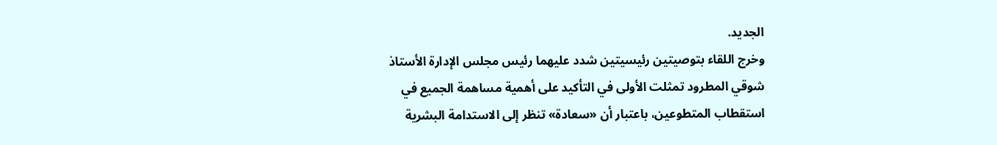الجديد.
وخرج اللقاء بتوصيتين رئيسيتين شدد عليهما رئيس مجلس الإدارة الأستاذ شوقي المطرود تمثلت الأولى في التأكيد على أهمية مساهمة الجميع في استقطاب المتطوعين، باعتبار أن «سعادة» تنظر إلى الاستدامة البشرية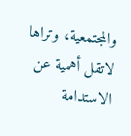والمجتمعية، وتراها لاتقل أهمية عن الاستدامة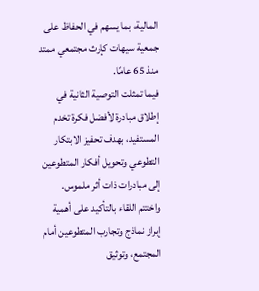المالية، بما يسهم في الحفاظ على جمعية سيهات كإرث مجتمعي ممتد منذ 65 عامًا.
فيما تمثلت التوصية الثانية في إطلاق مبادرة لأفضل فكرة تخدم المستفيد، بهدف تحفيز الابتكار التطوعي وتحويل أفكار المتطوعين إلى مبادرات ذات أثر ملموس.
واختتم اللقاء بالتأكيد على أهمية إبراز نماذج وتجارب المتطوعين أمام المجتمع، وتوثيق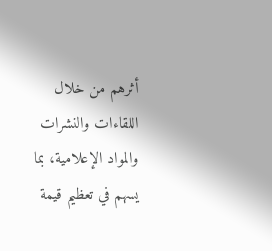أثرهم من خلال اللقاءات والنشرات والمواد الإعلامية، بما يسهم في تعظيم قيمة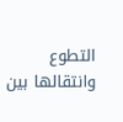التطوع وانتقالها بين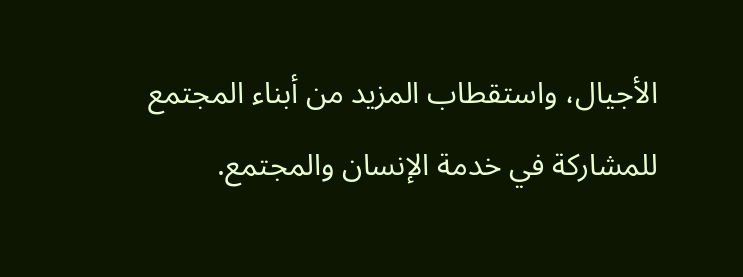الأجيال، واستقطاب المزيد من أبناء المجتمع للمشاركة في خدمة الإنسان والمجتمع.